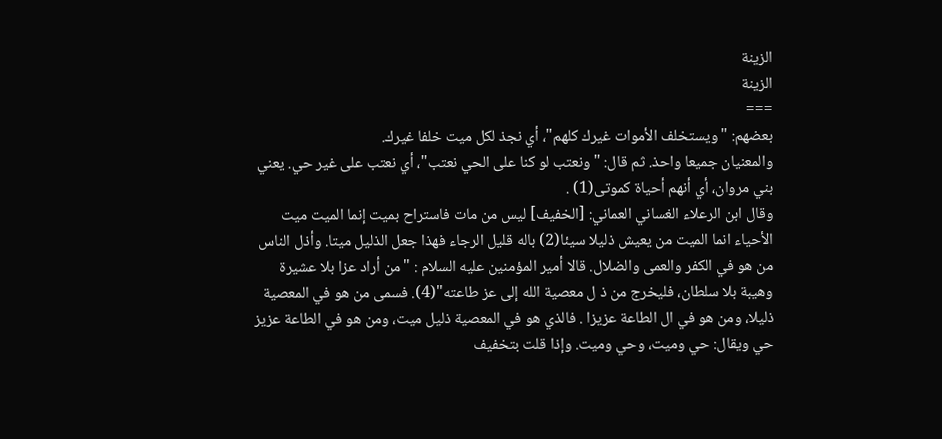الزينة
الزينة
===
بعضهم: "ويستخلف الأموات غيرك كلهم"، أي نجذ لكل ميت خلفا غيرك.
والمعنيان جميعا واحذ. ثم قال: "ونعتب لو كنا على الحي نعتب"، أي نعتب على غير حي. يعني بني مروان، أي أنهم أحياة كموتى(1) .
وقال ابن الرعلاء الغساني العماني: [الخفيف] ليس من مات فاستراح بميت إنما الميت ميت الأحياء انما الميت من يعيش ذليلا سيئا(2) باله قليل الرجاء فهذا جعل الذليل ميتا. وأذل الناس من هو في الكفر والعمى والضلال. قالا أمير المؤمنين عليه السلام : "من أراد عزا بلا عشيرة وهيبة بلا سلطان، فليخرج من ذ ل معصية الله إلى عز طاعته"(4). فسمى من هو في المعصية ذليلا، ومن هو في ال الطاعة عزيزا . فالذي هو في المعصية ذليل ميت، ومن هو في الطاعة عزيز حي ويقال: حي وميت، وحي وميت. وإذا قلت بتخفيف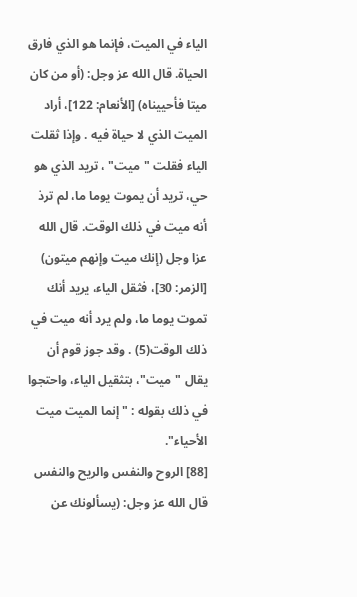الياء في الميت، فإنما هو الذي فارق الحياة. قال الله عز وجل: (أو من كان ميتا فأحييناه) [الأنعام: 122]، أراد الميت الذي لا حياة فيه . وإذا ثقلت الياء فقلت "ميت" ، تريد الذي هو حي، تريد أن يموت يوما ما، لم ترذ أنه ميت في ذلك الوقت. قال الله عزا وجل (إنك ميت وإنهم ميتون) [الزمر: 30]، فثقل الياء، يريد أنك تموت يوما ما، ولم يرد أنه ميت في ذلك الوقت(5) . وقد جوز قوم أن يقال "ميت"، بتثقيل الياء، واحتجوا في ذلك بقوله : "إنما الميت ميت الأحياء".
[88] الروح والنفس والريح والنفس قال الله عز وجل: (يسألونك عن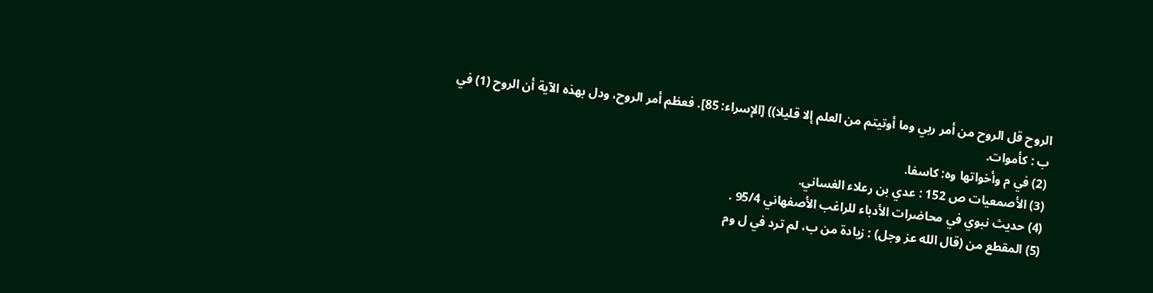الروح قل الروح من أمر ربي وما أوتيتم من العلم إلا قليلا)) [الإسراء: 85]. فعظم أمر الروح، ودل بهذه الآية أن الروح (1) في ب : كأموات.
(2) في م وأخواتها وه: كاسفا.
(3) الأصمعيات ص 152 : عدي بن رعلاء الغساني.
(4) حديث نبوي في محاضرات الأدباء للراغب الأصفهاني 95/4 .
(5) المقطع من (قال الله عز وجل) : زيادة من ب، لم ترد في ل وم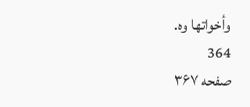وأخواتها وه.
364
صفحه ۳۶۷